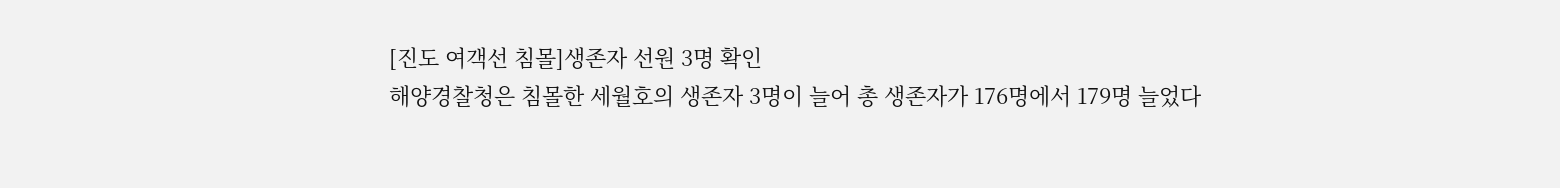[진도 여객선 침몰]생존자 선원 3명 확인
해양경찰청은 침몰한 세월호의 생존자 3명이 늘어 총 생존자가 176명에서 179명 늘었다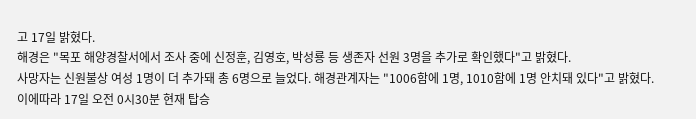고 17일 밝혔다.
해경은 "목포 해양경찰서에서 조사 중에 신정훈, 김영호, 박성룡 등 생존자 선원 3명을 추가로 확인했다"고 밝혔다.
사망자는 신원불상 여성 1명이 더 추가돼 총 6명으로 늘었다. 해경관계자는 "1006함에 1명, 1010함에 1명 안치돼 있다"고 밝혔다.
이에따라 17일 오전 0시30분 현재 탑승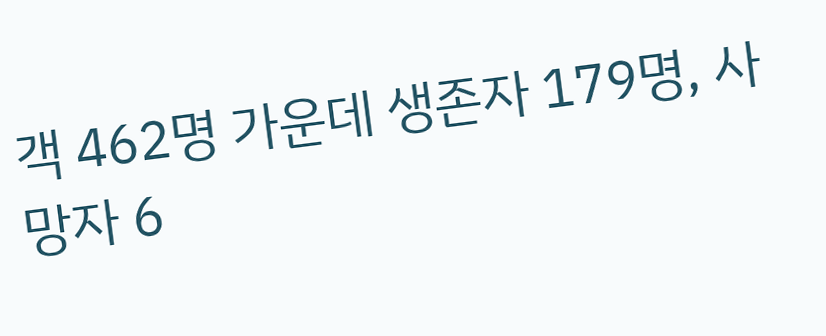객 462명 가운데 생존자 179명, 사망자 6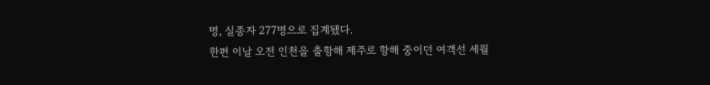명, 실종자 277명으로 집계됐다.
한편 이날 오전 인천을 출항해 제주로 항해 중이던 여객선 세월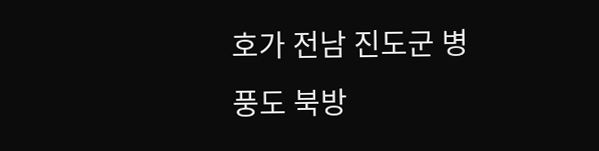호가 전남 진도군 병풍도 북방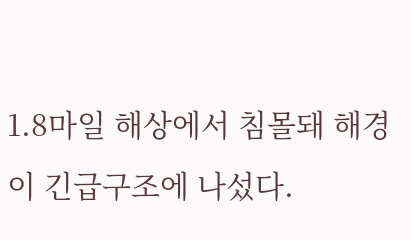1.8마일 해상에서 침몰돼 해경이 긴급구조에 나섰다.